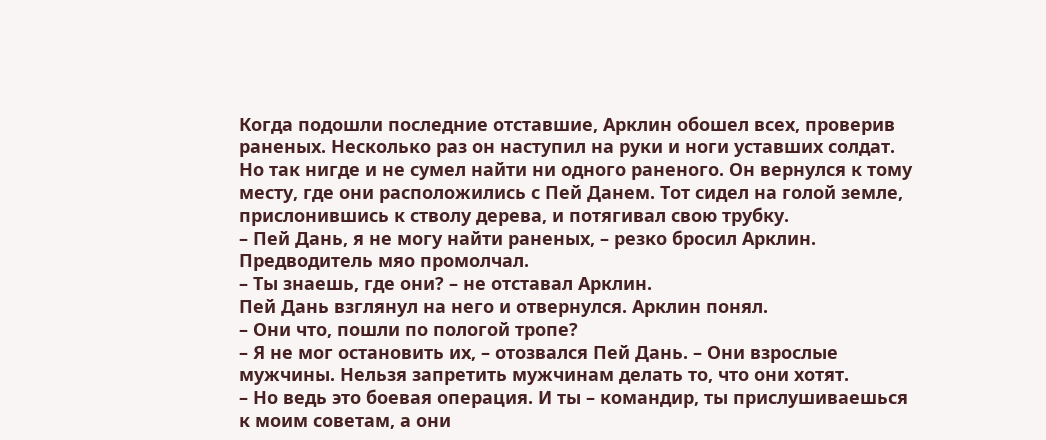Когда подошли последние отставшие, Арклин обошел всех, проверив раненых. Несколько раз он наступил на руки и ноги уставших солдат. Но так нигде и не сумел найти ни одного раненого. Он вернулся к тому месту, где они расположились с Пей Данем. Тот сидел на голой земле, прислонившись к стволу дерева, и потягивал свою трубку.
– Пей Дань, я не могу найти раненых, – резко бросил Арклин.
Предводитель мяо промолчал.
– Ты знаешь, где они? – не отставал Арклин.
Пей Дань взглянул на него и отвернулся. Арклин понял.
– Они что, пошли по пологой тропе?
– Я не мог остановить их, – отозвался Пей Дань. – Они взрослые мужчины. Нельзя запретить мужчинам делать то, что они хотят.
– Но ведь это боевая операция. И ты – командир, ты прислушиваешься к моим советам, а они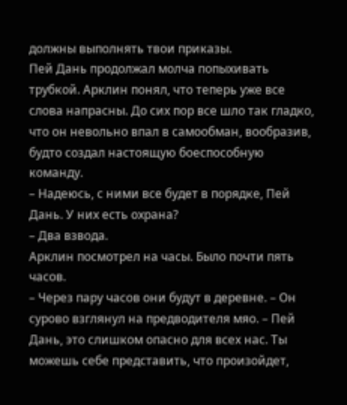должны выполнять твои приказы.
Пей Дань продолжал молча попыхивать трубкой. Арклин понял, что теперь уже все слова напрасны. До сих пор все шло так гладко, что он невольно впал в самообман, вообразив, будто создал настоящую боеспособную команду.
– Надеюсь, с ними все будет в порядке, Пей Дань. У них есть охрана?
– Два взвода.
Арклин посмотрел на часы. Было почти пять часов.
– Через пару часов они будут в деревне. – Он сурово взглянул на предводителя мяо. – Пей Дань, это слишком опасно для всех нас. Ты можешь себе представить, что произойдет,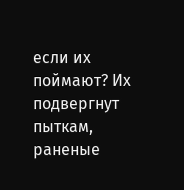если их поймают? Их подвергнут пыткам, раненые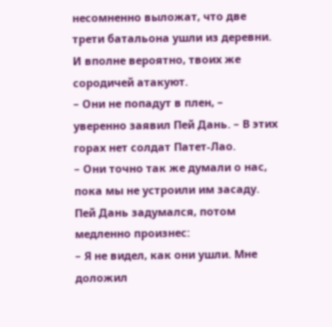несомненно выложат, что две трети батальона ушли из деревни. И вполне вероятно, твоих же сородичей атакуют.
– Они не попадут в плен, – уверенно заявил Пей Дань. – В этих горах нет солдат Патет-Лао.
– Они точно так же думали о нас, пока мы не устроили им засаду.
Пей Дань задумался, потом медленно произнес:
– Я не видел, как они ушли. Мне доложил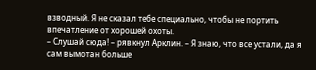взводный. Я не сказал тебе специально, чтобы не портить впечатление от хорошей охоты.
– Слушай сюда! – рявкнул Арклин. – Я знаю, что все устали, да я сам вымотан больше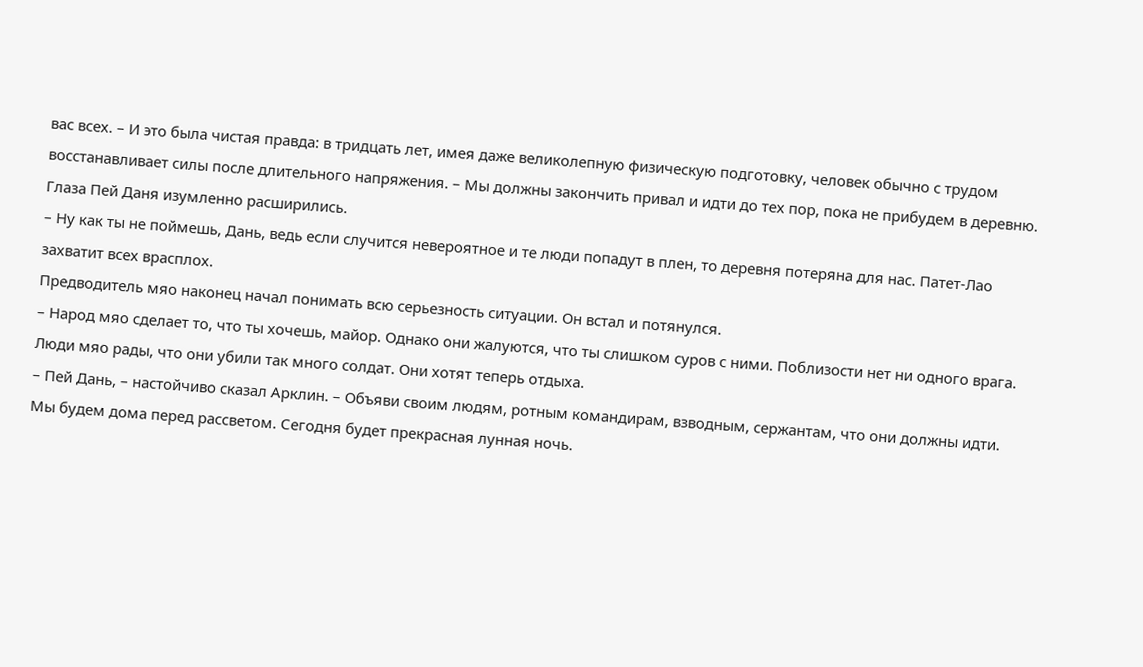вас всех. – И это была чистая правда: в тридцать лет, имея даже великолепную физическую подготовку, человек обычно с трудом восстанавливает силы после длительного напряжения. – Мы должны закончить привал и идти до тех пор, пока не прибудем в деревню.
Глаза Пей Даня изумленно расширились.
– Ну как ты не поймешь, Дань, ведь если случится невероятное и те люди попадут в плен, то деревня потеряна для нас. Патет-Лао захватит всех врасплох.
Предводитель мяо наконец начал понимать всю серьезность ситуации. Он встал и потянулся.
– Народ мяо сделает то, что ты хочешь, майор. Однако они жалуются, что ты слишком суров с ними. Поблизости нет ни одного врага. Люди мяо рады, что они убили так много солдат. Они хотят теперь отдыха.
– Пей Дань, – настойчиво сказал Арклин. – Объяви своим людям, ротным командирам, взводным, сержантам, что они должны идти. Мы будем дома перед рассветом. Сегодня будет прекрасная лунная ночь.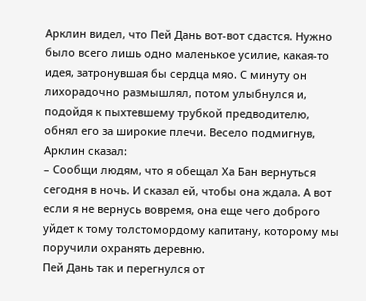Арклин видел, что Пей Дань вот-вот сдастся. Нужно было всего лишь одно маленькое усилие, какая-то идея, затронувшая бы сердца мяо. С минуту он лихорадочно размышлял, потом улыбнулся и, подойдя к пыхтевшему трубкой предводителю, обнял его за широкие плечи. Весело подмигнув, Арклин сказал:
– Сообщи людям, что я обещал Ха Бан вернуться сегодня в ночь. И сказал ей, чтобы она ждала. А вот если я не вернусь вовремя, она еще чего доброго уйдет к тому толстомордому капитану, которому мы поручили охранять деревню.
Пей Дань так и перегнулся от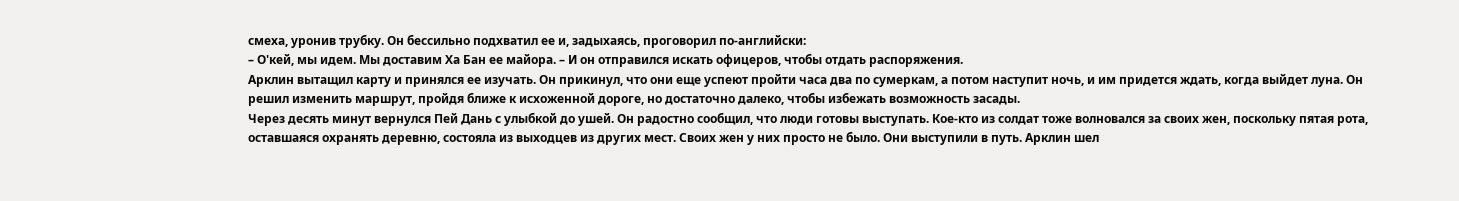смеха, уронив трубку. Он бессильно подхватил ее и, задыхаясь, проговорил по-английски:
– О'кей, мы идем. Мы доставим Ха Бан ее майора. – И он отправился искать офицеров, чтобы отдать распоряжения.
Арклин вытащил карту и принялся ее изучать. Он прикинул, что они еще успеют пройти часа два по сумеркам, а потом наступит ночь, и им придется ждать, когда выйдет луна. Он решил изменить маршрут, пройдя ближе к исхоженной дороге, но достаточно далеко, чтобы избежать возможность засады.
Через десять минут вернулся Пей Дань с улыбкой до ушей. Он радостно сообщил, что люди готовы выступать. Кое-кто из солдат тоже волновался за своих жен, поскольку пятая рота, оставшаяся охранять деревню, состояла из выходцев из других мест. Своих жен у них просто не было. Они выступили в путь. Арклин шел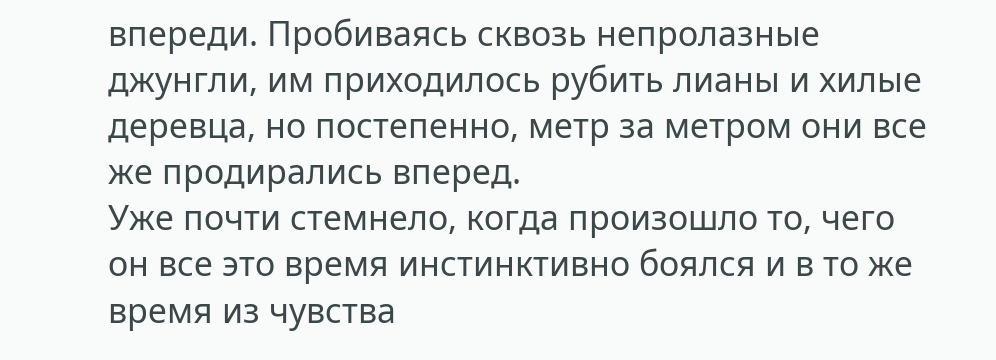впереди. Пробиваясь сквозь непролазные джунгли, им приходилось рубить лианы и хилые деревца, но постепенно, метр за метром они все же продирались вперед.
Уже почти стемнело, когда произошло то, чего он все это время инстинктивно боялся и в то же время из чувства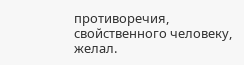противоречия, свойственного человеку, желал.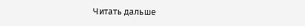Читать дальше